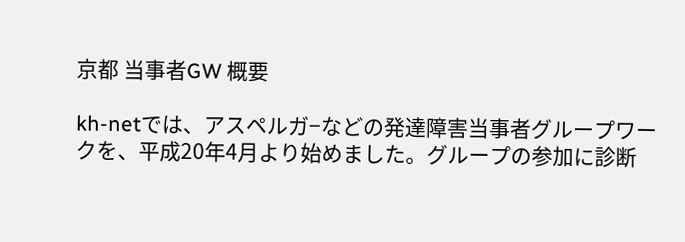京都 当事者GW 概要

kh-netでは、アスペルガ−などの発達障害当事者グループワークを、平成20年4月より始めました。グループの参加に診断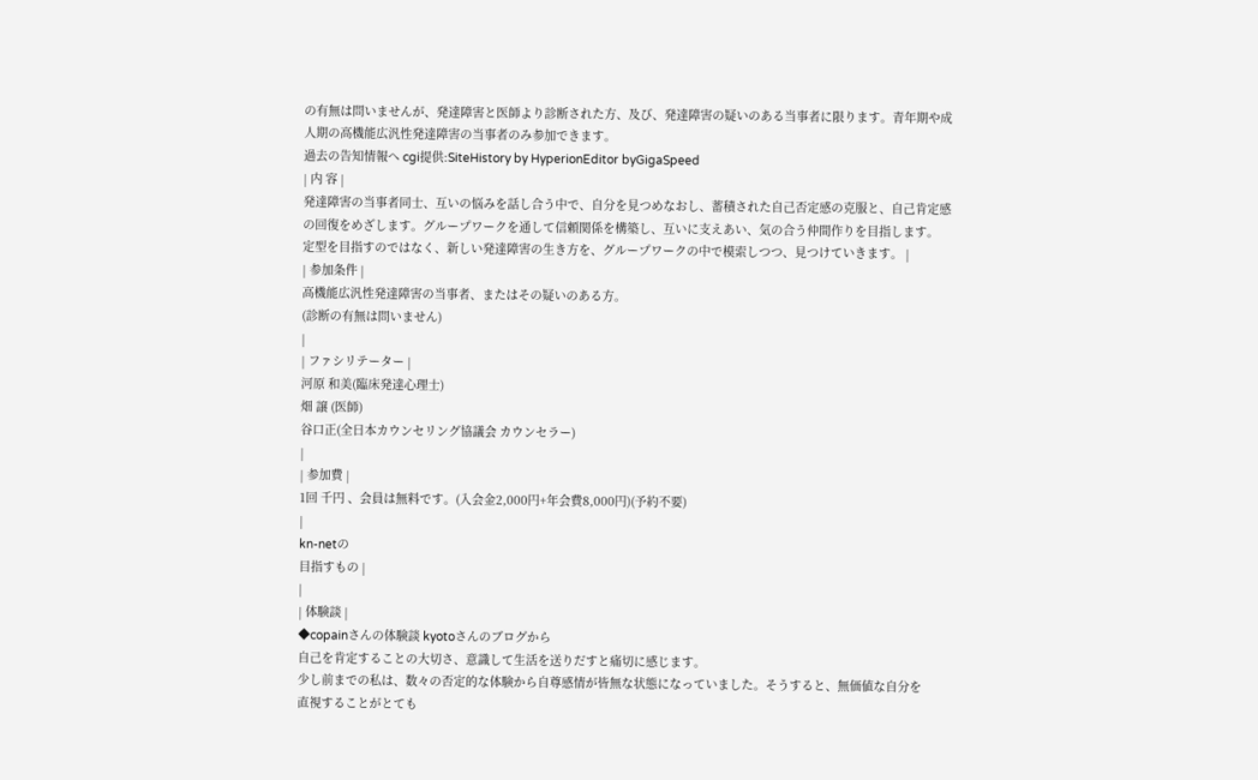の有無は問いませんが、発達障害と医師より診断された方、及び、発達障害の疑いのある当事者に限ります。青年期や成人期の高機能広汎性発達障害の当事者のみ参加できます。
過去の告知情報へ cgi提供:SiteHistory by HyperionEditor byGigaSpeed
| 内 容 |
発達障害の当事者同士、互いの悩みを話し合う中で、自分を見つめなおし、蓄積された自己否定感の克服と、自己肯定感の回復をめざします。グループワークを通して信頼関係を構築し、互いに支えあい、気の合う仲間作りを目指します。
定型を目指すのではなく、新しい発達障害の生き方を、グループワークの中で模索しつつ、見つけていきます。 |
| 参加条件 |
高機能広汎性発達障害の当事者、またはその疑いのある方。
(診断の有無は問いません)
|
| ファシリテーター |
河原 和美(臨床発達心理士)
畑 譲 (医師)
谷口正(全日本カウンセリング協議会 カウンセラー)
|
| 参加費 |
1回 千円 、会員は無料です。(入会金2,000円+年会費8,000円)(予約不要)
|
kn-netの
目指すもの |
|
| 体験談 |
◆copainさんの体験談 kyotoさんのブログから
自己を肯定することの大切さ、意識して生活を送りだすと痛切に感じます。
少し前までの私は、数々の否定的な体験から自尊感情が皆無な状態になっていました。そうすると、無価値な自分を
直視することがとても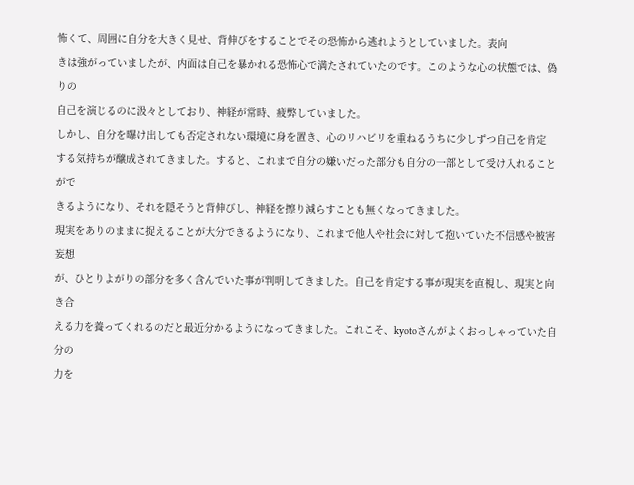怖くて、周囲に自分を大きく見せ、背伸びをすることでその恐怖から逃れようとしていました。表向
きは強がっていましたが、内面は自己を暴かれる恐怖心で満たされていたのです。このような心の状態では、偽りの
自己を演じるのに汲々としており、神経が常時、疲弊していました。
しかし、自分を曝け出しても否定されない環境に身を置き、心のリハビリを重ねるうちに少しずつ自己を肯定
する気持ちが醸成されてきました。すると、これまで自分の嫌いだった部分も自分の一部として受け入れることがで
きるようになり、それを隠そうと背伸びし、神経を擦り減らすことも無くなってきました。
現実をありのままに捉えることが大分できるようになり、これまで他人や社会に対して抱いていた不信感や被害妄想
が、ひとりよがりの部分を多く含んでいた事が判明してきました。自己を肯定する事が現実を直視し、現実と向き合
える力を養ってくれるのだと最近分かるようになってきました。これこそ、kyotoさんがよくおっしゃっていた自分の
力を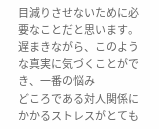目減りさせないために必要なことだと思います。遅まきながら、このような真実に気づくことができ、一番の悩み
どころである対人関係にかかるストレスがとても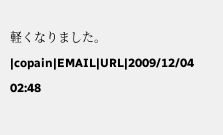軽くなりました。
|copain|EMAIL|URL|2009/12/04 02:48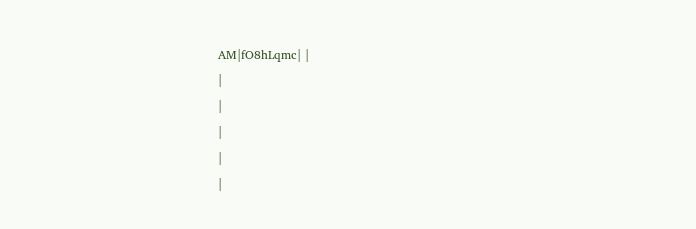AM|fO8hLqmc| |
|
|
|
|
|